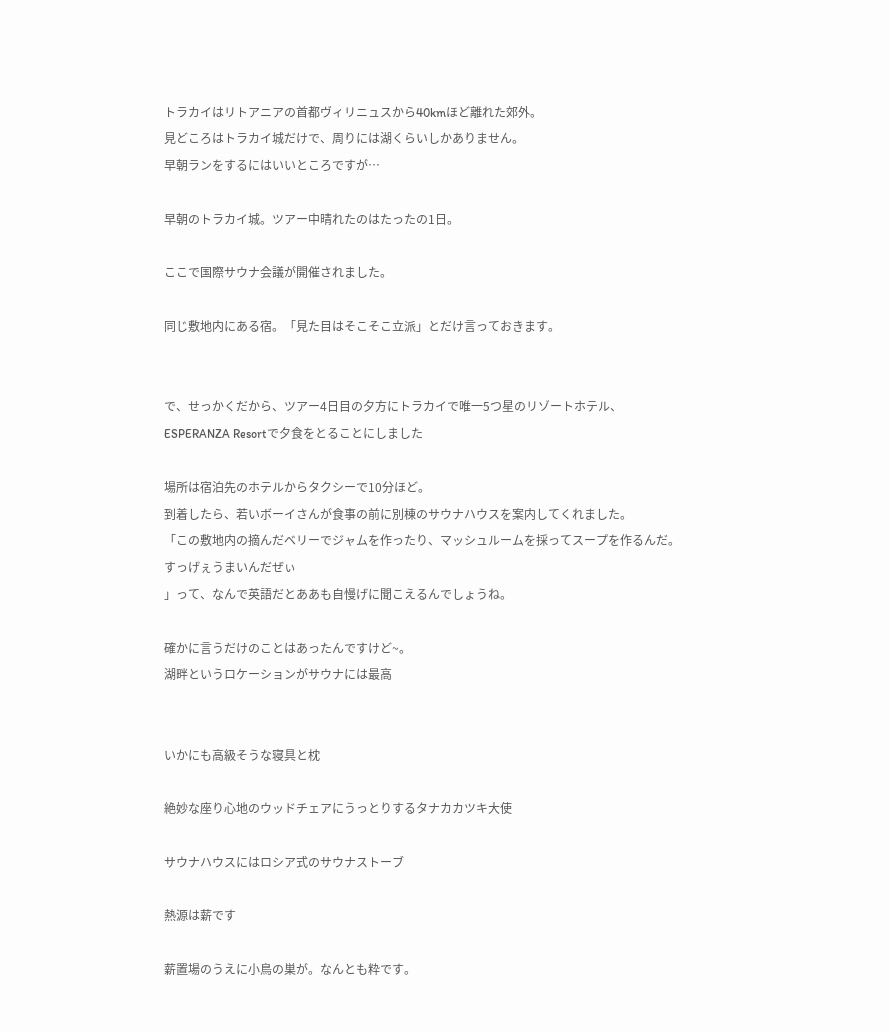トラカイはリトアニアの首都ヴィリニュスから40kmほど離れた郊外。
見どころはトラカイ城だけで、周りには湖くらいしかありません。
早朝ランをするにはいいところですが…

早朝のトラカイ城。ツアー中晴れたのはたったの1日。

ここで国際サウナ会議が開催されました。

同じ敷地内にある宿。「見た目はそこそこ立派」とだけ言っておきます。


で、せっかくだから、ツアー4日目の夕方にトラカイで唯一5つ星のリゾートホテル、
ESPERANZA Resortで夕食をとることにしました

場所は宿泊先のホテルからタクシーで10分ほど。
到着したら、若いボーイさんが食事の前に別棟のサウナハウスを案内してくれました。
「この敷地内の摘んだベリーでジャムを作ったり、マッシュルームを採ってスープを作るんだ。
すっげぇうまいんだぜぃ
」って、なんで英語だとああも自慢げに聞こえるんでしょうね。

確かに言うだけのことはあったんですけど~。
湖畔というロケーションがサウナには最高


いかにも高級そうな寝具と枕

絶妙な座り心地のウッドチェアにうっとりするタナカカツキ大使

サウナハウスにはロシア式のサウナストーブ

熱源は薪です

薪置場のうえに小鳥の巣が。なんとも粋です。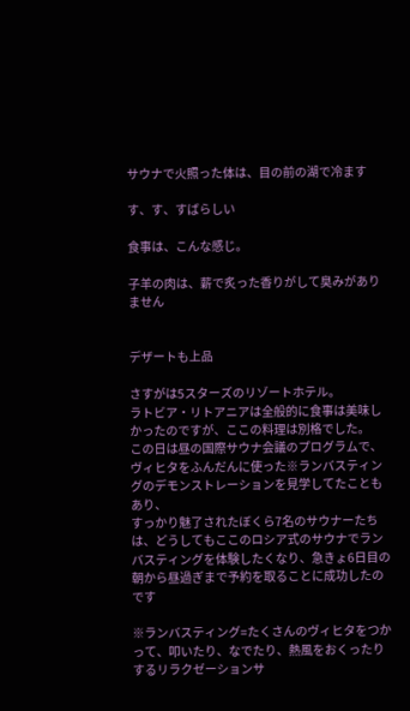サウナで火照った体は、目の前の湖で冷ます

す、す、すばらしい

食事は、こんな感じ。

子羊の肉は、薪で炙った香りがして臭みがありません


デザートも上品

さすがは5スターズのリゾートホテル。
ラトビア・リトアニアは全般的に食事は美味しかったのですが、ここの料理は別格でした。
この日は昼の国際サウナ会議のプログラムで、ヴィヒタをふんだんに使った※ランバスティングのデモンストレーションを見学してたこともあり、
すっかり魅了されたぼくら7名のサウナーたちは、どうしてもここのロシア式のサウナでランバスティングを体験したくなり、急きょ6日目の朝から昼過ぎまで予約を取ることに成功したのです

※ランバスティング=たくさんのヴィヒタをつかって、叩いたり、なでたり、熱風をおくったりするリラクゼーションサ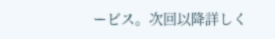ービス。次回以降詳しく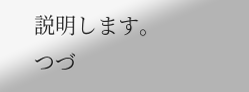説明します。
つづ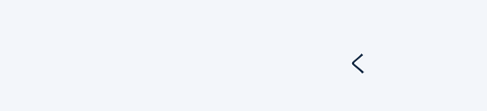く